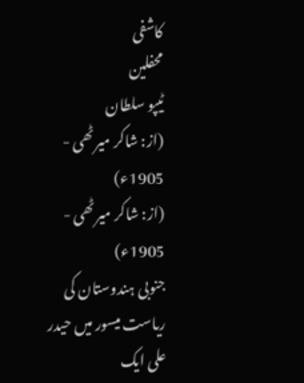کاشفی
محفلین
ٹیپو سلطان
(از: شاکر میرٹھی - 1905ء)
(از: شاکر میرٹھی - 1905ء)
جنوبی ہندوستان کی ریاست میسور میں حیدر علی ایک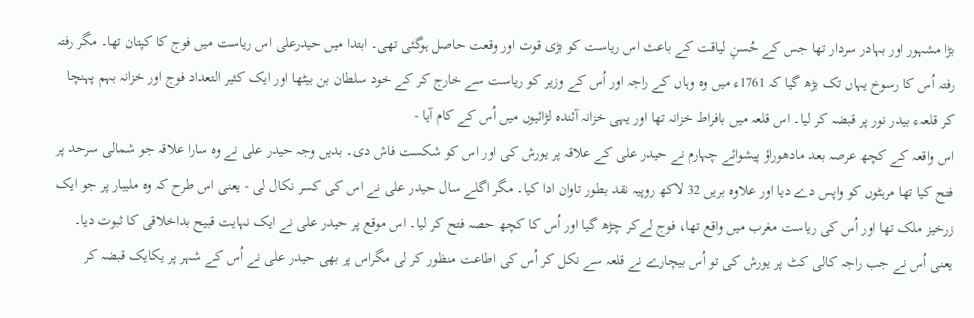بڑا مشہور اور بہادر سردار تھا جس کے حُسنِ لیاقت کے باعث اس ریاست کو بڑی قوت اور وقعت حاصل ہوگئی تھی۔ ابتدا میں حیدرعلی اس ریاست میں فوج کا کپتان تھا۔ مگر رفتہ رفتہ اُس کا رسوخ یہاں تک بڑھ گیا کہ 1761ء میں وہ وہاں کے راجہ اور اُس کے وزیر کو ریاست سے خارج کر کے خود سلطان بن بیٹھا اور ایک کثیر التعداد فوج اور خزانہ بہم پہنچا کر قلعہء بیدر نور پر قبضہ کر لیا۔ اس قلعہ میں بافراط خزانہ تھا اور یہی خزانہ آئندہ لڑائیوں میں اُس کے کام آیا -
اس واقعہ کے کچھ عرصہ بعد مادھوراؤ پیشوائے چہارم نے حیدر علی کے علاقہ پر یورش کی اور اس کو شکست فاش دی۔ بدیں وجہ حیدر علی نے وہ سارا علاقہ جو شمالی سرحد پر فتح کیا تھا مرہٹوں کو واپس دے دیا اور علاوہ بریں 32 لاکھ روپیہ نقد بطور تاوان ادا کیا۔ مگر اگلے سال حیدر علی نے اس کی کسر نکال لی - یعنی اس طرح کہ وہ ملیبار پر جو ایک زرخیز ملک تھا اور اُس کی ریاست مغرب میں واقع تھا، فوج لےکر چڑھ گیا اور اُس کا کچھ حصہ فتح کر لیا۔ اس موقع پر حیدر علی نے ایک نہایت قبیح بداخلاقی کا ثبوت دیا۔ یعنی اُس نے جب راجہ کالی کٹ پر یورش کی تو اُس بیچارے نے قلعہ سے نکل کر اُس کی اطاعت منظور کر لی مگراس پر بھی حیدر علی نے اُس کے شہر پر یکایک قبضہ کر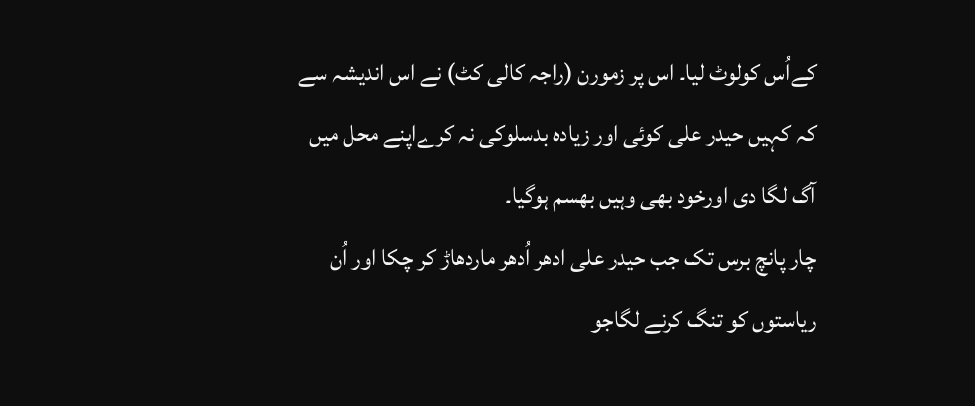کےاُس کولوٹ لیا۔ اس پر زمورن (راجہ کالی کٹ) نے اس اندیشہ سے کہ کہیں حیدر علی کوئی اور زیادہ بدسلوکی نہ کرےاپنے محل میں آگ لگا دی اورخود بھی وہیں بھسم ہوگیا۔
چار پانچ برس تک جب حیدر علی ادھر اُدھر ماردھاڑ کر چکا اور اُن ریاستوں کو تنگ کرنے لگاجو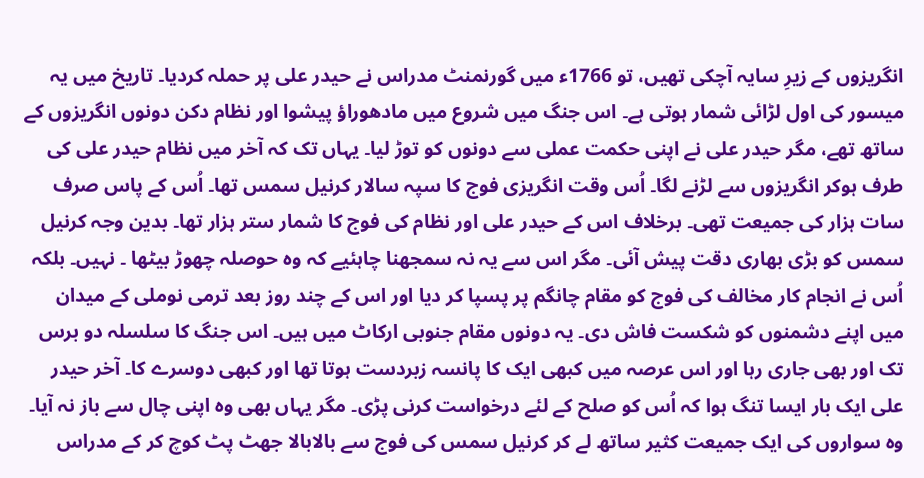انگریزوں کے زیرِ سایہ آچکی تھیں، تو 1766ء میں گورنمنٹ مدراس نے حیدر علی پر حملہ کردیا۔ تاریخ میں یہ میسور کی اول لڑائی شمار ہوتی ہے۔ اس جنگ میں شروع میں مادھوراؤ پیشوا اور نظام دکن دونوں انگریزوں کے ساتھ تھے، مگر حیدر علی نے اپنی حکمت عملی سے دونوں کو توڑ لیا۔ یہاں تک کہ آخر میں نظام حیدر علی کی طرف ہوکر انگریزوں سے لڑنے لگا۔ اُس وقت انگریزی فوج کا سپہ سالار کرنیل سمس تھا۔ اُس کے پاس صرف سات ہزار کی جمیعت تھی۔ برخلاف اس کے حیدر علی اور نظام کی فوج کا شمار ستر ہزار تھا۔ بدین وجہ کرنیل سمس کو بڑی بھاری دقت پیش آئی۔ مگر اس سے یہ نہ سمجھنا چاہئیے کہ وہ حوصلہ چھوڑ بیٹھا ۔ نہیں۔ بلکہ اُس نے انجام کار مخالف کی فوج کو مقام چانگم پر پسپا کر دیا اور اس کے چند روز بعد ترمی نوملی کے میدان میں اپنے دشمنوں کو شکست فاش دی۔ یہ دونوں مقام جنوبی ارکاٹ میں ہیں۔ اس جنگ کا سلسلہ دو برس تک اور بھی جاری رہا اور اس عرصہ میں کبھی ایک کا پانسہ زبردست ہوتا تھا اور کبھی دوسرے کا۔ آخر حیدر علی ایک بار ایسا تنگ ہوا کہ اُس کو صلح کے لئے درخواست کرنی پڑی۔ مگر یہاں بھی وہ اپنی چال سے باز نہ آیا۔ وہ سواروں کی ایک جمیعت کثیر ساتھ لے کر کرنیل سمس کی فوج سے بالابالا جھٹ پٹ کوچ کر کے مدراس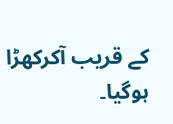کے قریب آکرکھڑا ہوگیا۔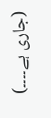(جاری ہے۔۔۔۔)